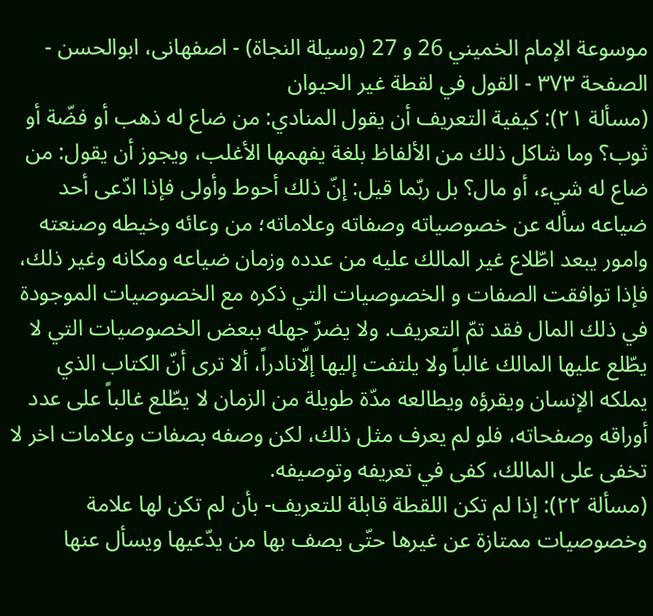موسوعة الإمام الخميني 26 و 27 (وسيلة النجاة) - اصفهانى، ابوالحسن - الصفحة ٣٧٣ - القول في لقطة غير الحيوان
(مسألة ٢١): كيفية التعريف أن يقول المنادي: من ضاع له ذهب أو فضّة أو ثوب؟ وما شاكل ذلك من الألفاظ بلغة يفهمها الأغلب، ويجوز أن يقول: من ضاع له شيء، أو مال؟ بل ربّما قيل: إنّ ذلك أحوط وأولى فإذا ادّعى أحد ضياعه سأله عن خصوصياته وصفاته وعلاماته؛ من وعائه وخيطه وصنعته وامور يبعد اطّلاع غير المالك عليه من عدده وزمان ضياعه ومكانه وغير ذلك، فإذا توافقت الصفات و الخصوصيات التي ذكره مع الخصوصيات الموجودة في ذلك المال فقد تمّ التعريف. ولا يضرّ جهله ببعض الخصوصيات التي لا يطّلع عليها المالك غالباً ولا يلتفت إليها إلّانادراً، ألا ترى أنّ الكتاب الذي يملكه الإنسان ويقرؤه ويطالعه مدّة طويلة من الزمان لا يطّلع غالباً على عدد أوراقه وصفحاته، فلو لم يعرف مثل ذلك، لكن وصفه بصفات وعلامات اخر لا تخفى على المالك، كفى في تعريفه وتوصيفه.
(مسألة ٢٢): إذا لم تكن اللقطة قابلة للتعريف- بأن لم تكن لها علامة وخصوصيات ممتازة عن غيرها حتّى يصف بها من يدّعيها ويسأل عنها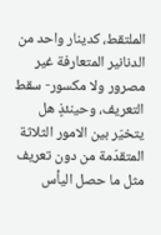الملتقط، كدينار واحد من الدنانير المتعارفة غير مصرور ولا مكسور- سقط التعريف، وحينئذٍ هل يتخيّر بين الامور الثلاثة المتقدّمة من دون تعريف مثل ما حصل اليأس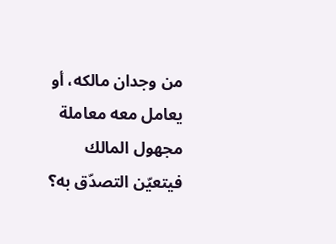من وجدان مالكه، أو يعامل معه معاملة مجهول المالك فيتعيّن التصدّق به؟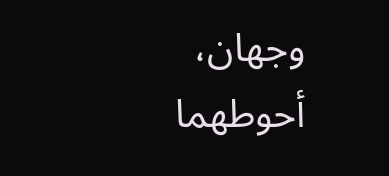وجهان، أحوطهما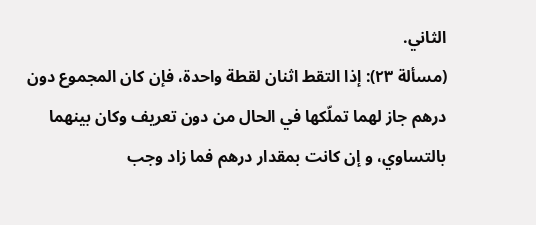الثاني.
(مسألة ٢٣): إذا التقط اثنان لقطة واحدة، فإن كان المجموع دون درهم جاز لهما تملّكها في الحال من دون تعريف وكان بينهما بالتساوي، و إن كانت بمقدار درهم فما زاد وجب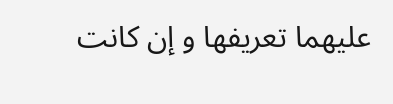عليهما تعريفها و إن كانت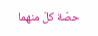حصّة كلّ منهما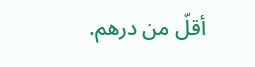أقلّ من درهم.